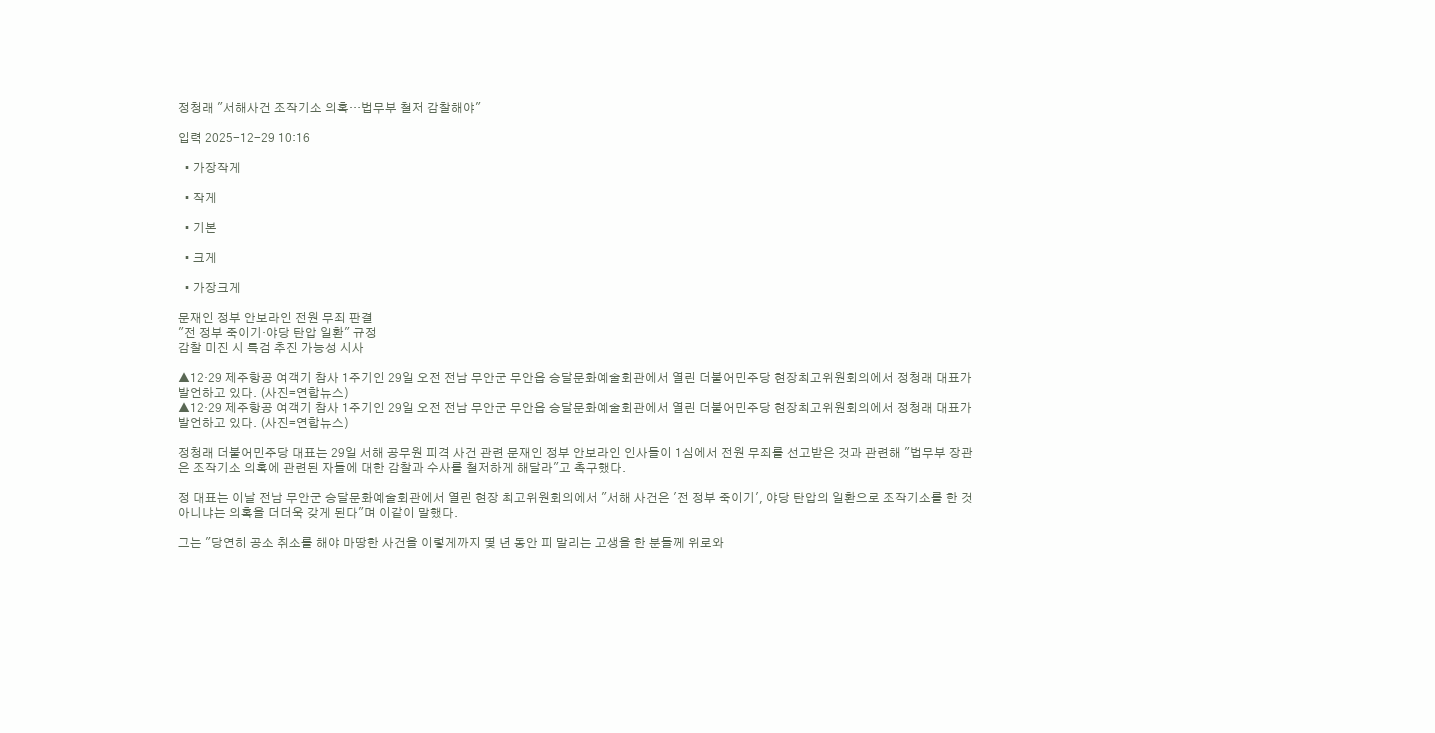정청래 "서해사건 조작기소 의혹…법무부 철저 감찰해야"

입력 2025-12-29 10:16

  • 가장작게

  • 작게

  • 기본

  • 크게

  • 가장크게

문재인 정부 안보라인 전원 무죄 판결
"전 정부 죽이기·야당 탄압 일환" 규정
감찰 미진 시 특검 추진 가능성 시사

▲12·29 제주항공 여객기 참사 1주기인 29일 오전 전남 무안군 무안읍 승달문화예술회관에서 열린 더불어민주당 현장최고위원회의에서 정청래 대표가 발언하고 있다. (사진=연합뉴스)
▲12·29 제주항공 여객기 참사 1주기인 29일 오전 전남 무안군 무안읍 승달문화예술회관에서 열린 더불어민주당 현장최고위원회의에서 정청래 대표가 발언하고 있다. (사진=연합뉴스)

정청래 더불어민주당 대표는 29일 서해 공무원 피격 사건 관련 문재인 정부 안보라인 인사들이 1심에서 전원 무죄를 선고받은 것과 관련해 "법무부 장관은 조작기소 의혹에 관련된 자들에 대한 감찰과 수사를 철저하게 해달라"고 촉구했다.

정 대표는 이날 전남 무안군 승달문화예술회관에서 열린 현장 최고위원회의에서 "서해 사건은 '전 정부 죽이기', 야당 탄압의 일환으로 조작기소를 한 것 아니냐는 의혹을 더더욱 갖게 된다"며 이같이 말했다.

그는 "당연히 공소 취소를 해야 마땅한 사건을 이렇게까지 몇 년 동안 피 말리는 고생을 한 분들께 위로와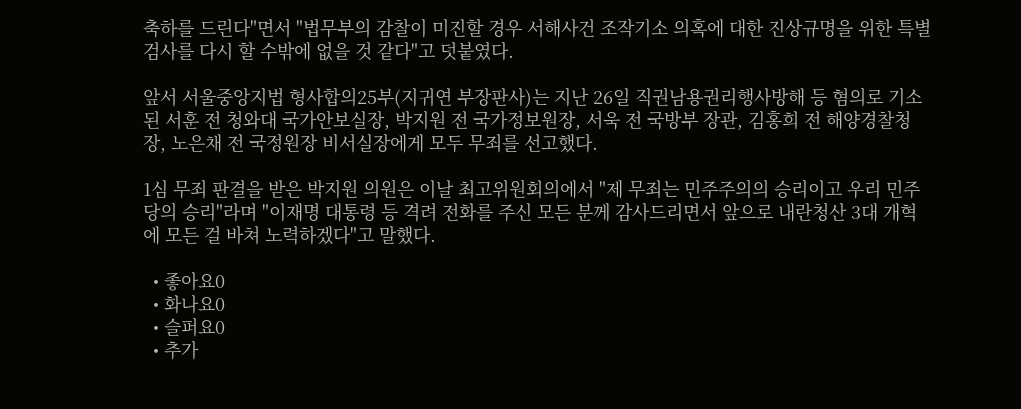축하를 드린다"면서 "법무부의 감찰이 미진할 경우 서해사건 조작기소 의혹에 대한 진상규명을 위한 특별검사를 다시 할 수밖에 없을 것 같다"고 덧붙였다.

앞서 서울중앙지법 형사합의25부(지귀연 부장판사)는 지난 26일 직권남용권리행사방해 등 혐의로 기소된 서훈 전 청와대 국가안보실장, 박지원 전 국가정보원장, 서욱 전 국방부 장관, 김홍희 전 해양경찰청장, 노은채 전 국정원장 비서실장에게 모두 무죄를 선고했다.

1심 무죄 판결을 받은 박지원 의원은 이날 최고위원회의에서 "제 무죄는 민주주의의 승리이고 우리 민주당의 승리"라며 "이재명 대통령 등 격려 전화를 주신 모든 분께 감사드리면서 앞으로 내란청산 3대 개혁에 모든 걸 바쳐 노력하겠다"고 말했다.

  • 좋아요0
  • 화나요0
  • 슬퍼요0
  • 추가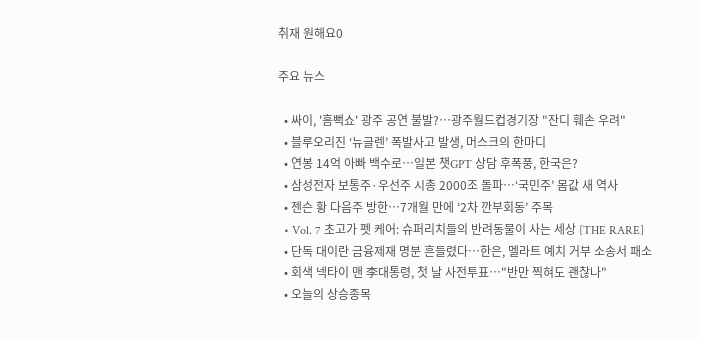취재 원해요0

주요 뉴스

  • 싸이, '흠뻑쇼' 광주 공연 불발?⋯광주월드컵경기장 "잔디 훼손 우려"
  • 블루오리진 ‘뉴글렌’ 폭발사고 발생, 머스크의 한마디
  • 연봉 14억 아빠 백수로…일본 챗GPT 상담 후폭풍, 한국은?
  • 삼성전자 보통주·우선주 시총 2000조 돌파…‘국민주’ 몸값 새 역사
  • 젠슨 황 다음주 방한…7개월 만에 ‘2차 깐부회동’ 주목
  • Vol. 7 초고가 펫 케어: 슈퍼리치들의 반려동물이 사는 세상 [THE RARE]
  • 단독 대이란 금융제재 명분 흔들렸다…한은, 멜라트 예치 거부 소송서 패소
  • 회색 넥타이 맨 李대통령, 첫 날 사전투표…"반만 찍혀도 괜찮나"
  • 오늘의 상승종목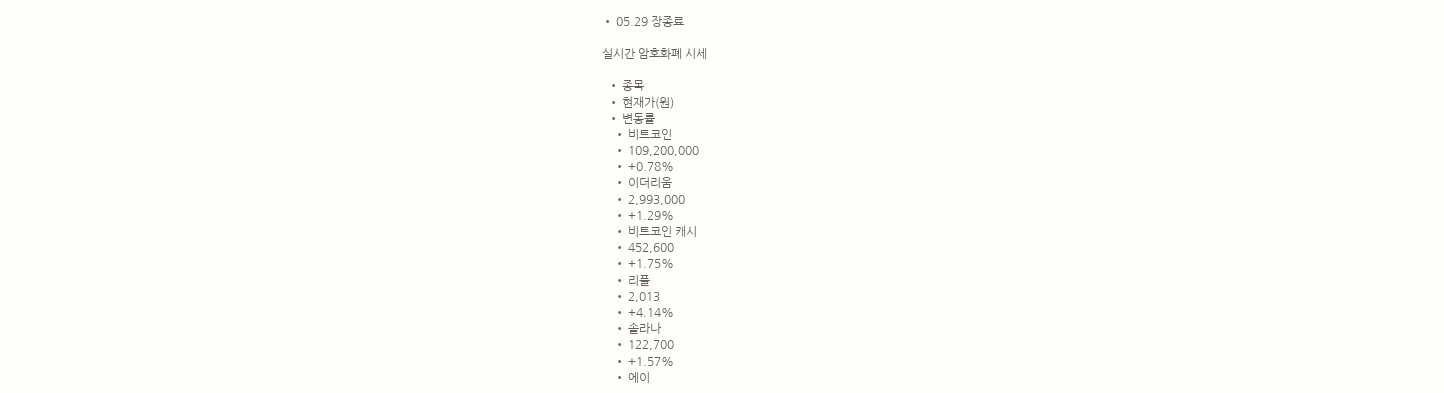• 05.29 장종료

실시간 암호화폐 시세

  • 종목
  • 현재가(원)
  • 변동률
    • 비트코인
    • 109,200,000
    • +0.78%
    • 이더리움
    • 2,993,000
    • +1.29%
    • 비트코인 캐시
    • 452,600
    • +1.75%
    • 리플
    • 2,013
    • +4.14%
    • 솔라나
    • 122,700
    • +1.57%
    • 에이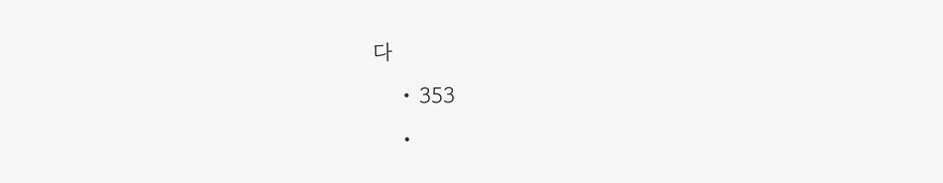다
    • 353
    •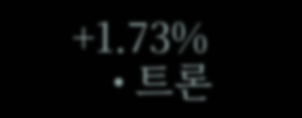+1.73%
    • 트론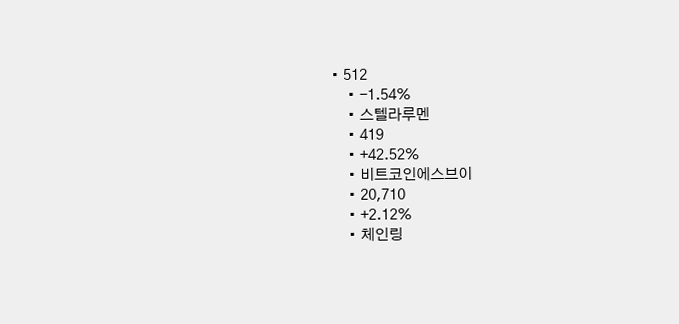• 512
    • -1.54%
    • 스텔라루멘
    • 419
    • +42.52%
    • 비트코인에스브이
    • 20,710
    • +2.12%
    • 체인링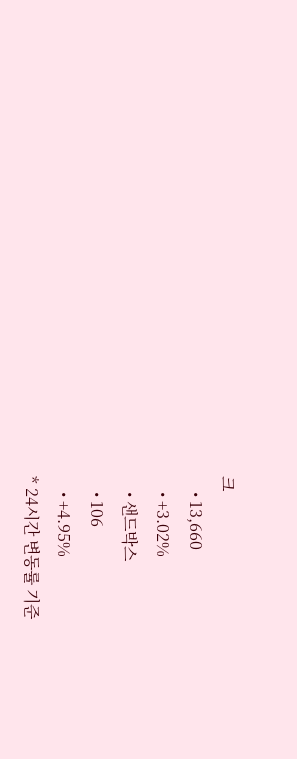크
    • 13,660
    • +3.02%
    • 샌드박스
    • 106
    • +4.95%
* 24시간 변동률 기준